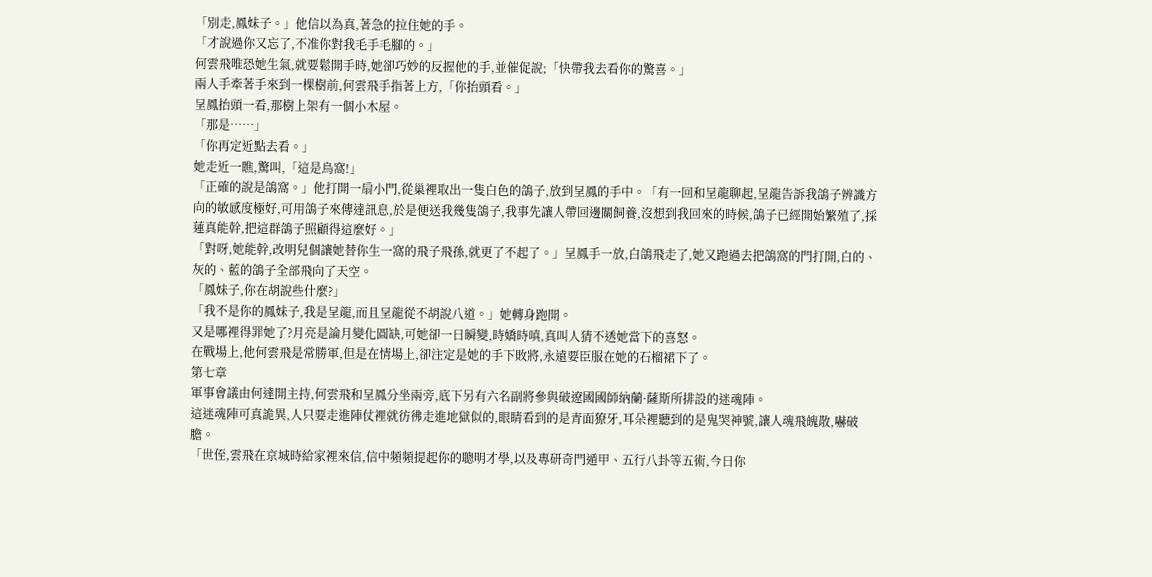「別走,鳳妹子。」他信以為真,著急的拉住她的手。
「才說過你又忘了,不准你對我毛手毛腳的。」
何雲飛唯恐她生氣,就要鬆開手時,她卻巧妙的反握他的手,並催促說;「快帶我去看你的驚喜。」
兩人手牽著手來到一棵樹前,何雲飛手指著上方,「你抬頭看。」
呈鳳抬頭一看,那樹上架有一個小木屋。
「那是……」
「你再定近點去看。」
她走近一瞧,驚叫,「這是鳥窩!」
「正確的說是鴿窩。」他打開一扇小門,從巢裡取出一隻白色的鴿子,放到呈鳳的手中。「有一回和呈龍聊起,呈龍告訴我鴿子辨識方向的敏感度極好,可用鴿子來傳達訊息,於是便送我幾隻鴿子,我事先讓人帶回邊關飼養,沒想到我回來的時候,鴿子已經開始繁殖了,採蓮真能幹,把這群鴿子照顧得這麼好。」
「對呀,她能幹,改明兒個讓她替你生一窩的飛子飛孫,就更了不起了。」呈鳳手一放,白鴿飛走了,她又跑過去把鴿窩的門打開,白的、灰的、藍的鴿子全部飛向了天空。
「鳳妹子,你在胡說些什麼?」
「我不是你的鳳妹子,我是呈龍,而且呈龍從不胡說八道。」她轉身跑開。
又是哪裡得罪她了?月亮是論月變化圓缺,可她卻一日瞬變,時嬌時嗔,真叫人猜不透她當下的喜怒。
在戰場上,他何雲飛是常勝軍,但是在情場上,卻注定是她的手下敗將,永遠要臣服在她的石榴裙下了。
第七章
軍事會議由何達開主持,何雲飛和呈鳳分坐兩旁,底下另有六名副將參與破遼國國師納蘭·薩斯所排設的迷魂陣。
這迷魂陣可真詭異,人只要走進陣仗裡就彷彿走進地獄似的,眼睛看到的是青面獠牙,耳朵裡聽到的是鬼哭神號,讓人魂飛魄散,嚇破膽。
「世侄,雲飛在京城時給家裡來信,信中頻頻提起你的聰明才學,以及專研奇門遁甲、五行八卦等五術,今日你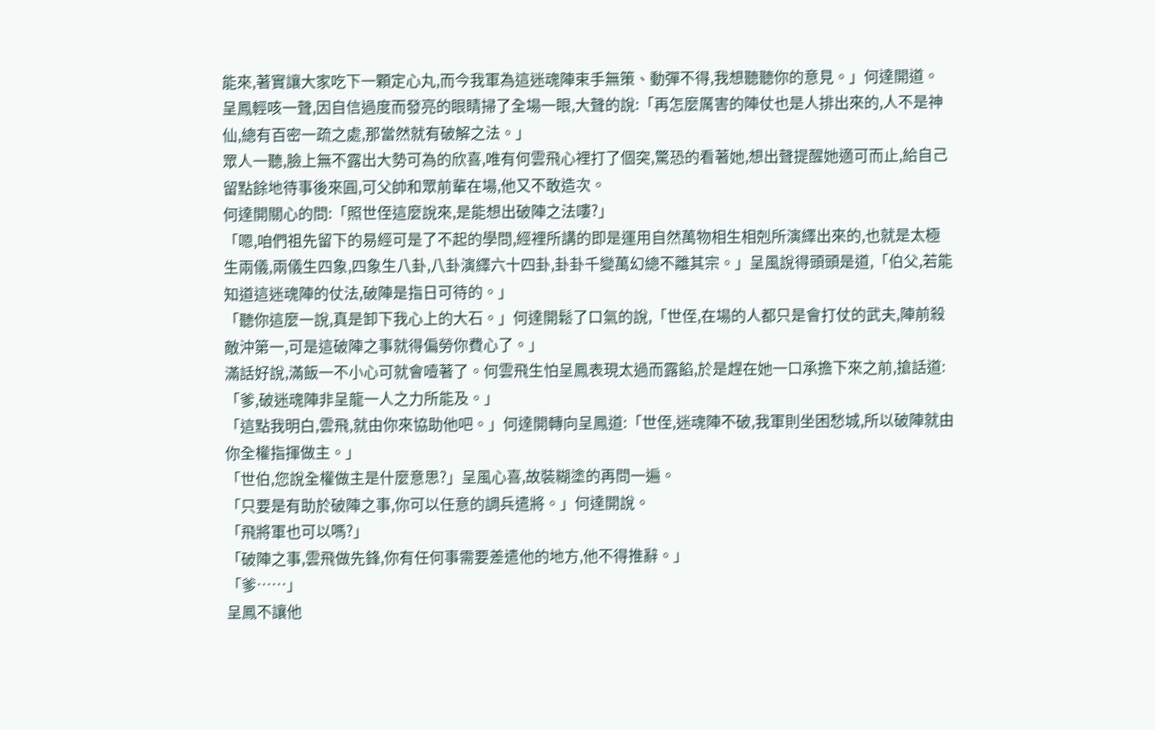能來,著實讓大家吃下一顆定心丸,而今我軍為這迷魂陣束手無策、動彈不得,我想聽聽你的意見。」何達開道。
呈鳳輕咳一聲,因自信過度而發亮的眼睛掃了全場一眼,大聲的說:「再怎麼厲害的陣仗也是人排出來的,人不是神仙,總有百密一疏之處,那當然就有破解之法。」
眾人一聽,臉上無不露出大勢可為的欣喜,唯有何雲飛心裡打了個突,驚恐的看著她,想出聲提醒她適可而止,給自己留點餘地待事後來圓,可父帥和眾前輩在場,他又不敢造次。
何達開關心的問:「照世侄這麼說來,是能想出破陣之法嘍?」
「嗯,咱們祖先留下的易經可是了不起的學問,經裡所講的即是運用自然萬物相生相剋所演繹出來的,也就是太極生兩儀,兩儀生四象,四象生八卦,八卦演繹六十四卦,卦卦千變萬幻總不離其宗。」呈風說得頭頭是道,「伯父,若能知道這迷魂陣的仗法,破陣是指日可待的。」
「聽你這麼一說,真是卸下我心上的大石。」何達開鬆了口氣的說,「世侄,在場的人都只是會打仗的武夫,陣前殺敵沖第一,可是這破陣之事就得偏勞你費心了。」
滿話好說,滿飯一不小心可就會噎著了。何雲飛生怕呈鳳表現太過而露餡,於是趕在她一口承擔下來之前,搶話道:「爹,破迷魂陣非呈龍一人之力所能及。」
「這點我明白,雲飛,就由你來協助他吧。」何達開轉向呈鳳道:「世侄,迷魂陣不破,我軍則坐困愁城,所以破陣就由你全權指揮做主。」
「世伯,您說全權做主是什麼意思?」呈風心喜,故裝糊塗的再問一遍。
「只要是有助於破陣之事,你可以任意的調兵遣將。」何達開說。
「飛將軍也可以嗎?」
「破陣之事,雲飛做先鋒,你有任何事需要差遣他的地方,他不得推辭。」
「爹……」
呈鳳不讓他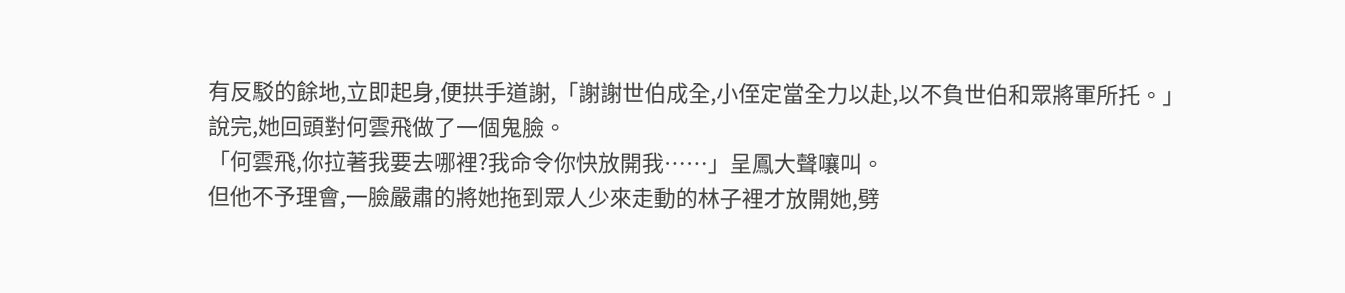有反駁的餘地,立即起身,便拱手道謝,「謝謝世伯成全,小侄定當全力以赴,以不負世伯和眾將軍所托。」
說完,她回頭對何雲飛做了一個鬼臉。
「何雲飛,你拉著我要去哪裡?我命令你快放開我……」呈鳳大聲嚷叫。
但他不予理會,一臉嚴肅的將她拖到眾人少來走動的林子裡才放開她,劈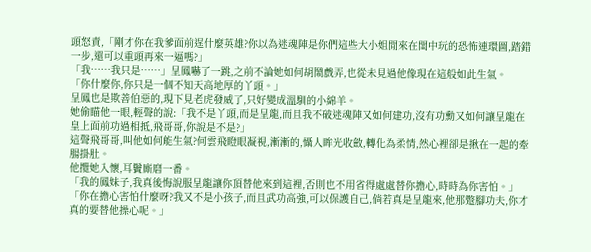頭怒責,「剛才你在我爹面前逞什麼英雄?你以為迷魂陣是你們這些大小姐閒來在閨中玩的恐怖連環圖,踏錯一步,還可以重頭再來一逼嗎?」
「我……我只是……」呈鳳嚇了一跳,之前不論她如何胡鬧戲弄,也從未見過他像現在這般如此生氣。
「你什麼你,你只是一個不知天高地厚的丫頭。」
呈鳳也是欺善伯惡的,現下見老虎發威了,只好變成溫馴的小綿羊。
她偷瞄他一眼,輕聲的說:「我不是丫頭,而是呈龍,而且我不破迷魂陣又如何建功,沒有功勳又如何讓呈龍在皇上面前功過相抵,飛哥哥,你說是不是?」
這聲飛哥哥,叫他如何能生氣?何雲飛瞪眼凝視,漸漸的,懾人眸光收斂,轉化為柔情,然心裡卻是揪在一起的牽腸掛肚。
他攬她入懷,耳鬢廝磨一番。
「我的鳳妹子,我真後悔說服呈龍讓你頂替他來到這裡,否則也不用省得處處替你擔心,時時為你害怕。」
「你在擔心害怕什麼呀?我又不是小孩子,而且武功高強,可以保護自己,倘若真是呈龍來,他那蹩腳功夫,你才真的要替他操心呢。」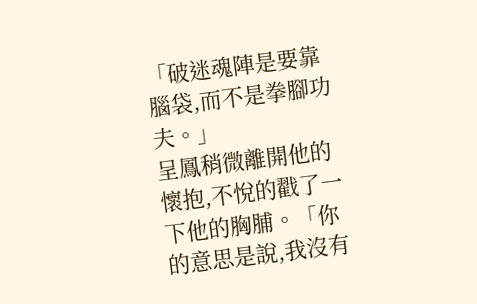「破迷魂陣是要靠腦袋,而不是拳腳功夫。」
呈鳳稍微離開他的懷抱,不悅的戳了一下他的胸脯。「你的意思是說,我沒有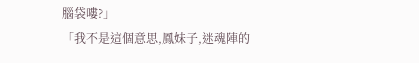腦袋嘍?」
「我不是這個意思,鳳妹子,迷魂陣的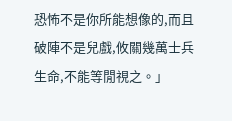恐怖不是你所能想像的,而且破陣不是兒戲,攸關幾萬士兵生命,不能等閒視之。」